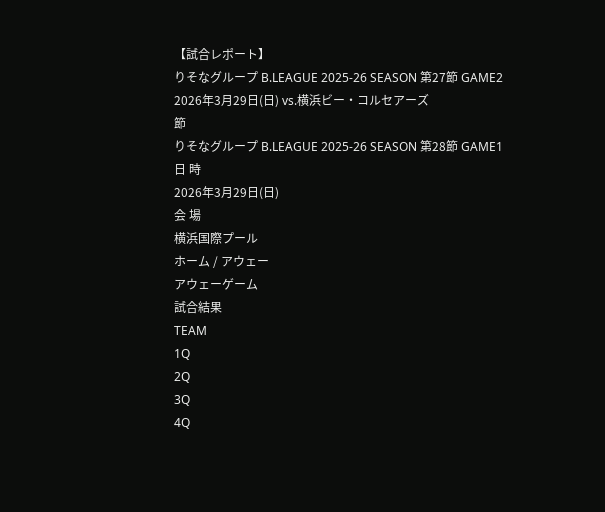【試合レポート】
りそなグループ B.LEAGUE 2025-26 SEASON 第27節 GAME2
2026年3月29日(日) vs.横浜ビー・コルセアーズ
節
りそなグループ B.LEAGUE 2025-26 SEASON 第28節 GAME1
日 時
2026年3月29日(日)
会 場
横浜国際プール
ホーム / アウェー
アウェーゲーム
試合結果
TEAM
1Q
2Q
3Q
4Q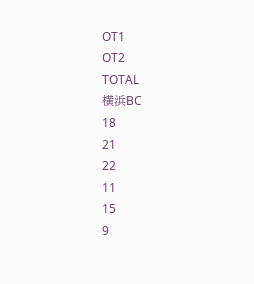OT1
OT2
TOTAL
横浜BC
18
21
22
11
15
9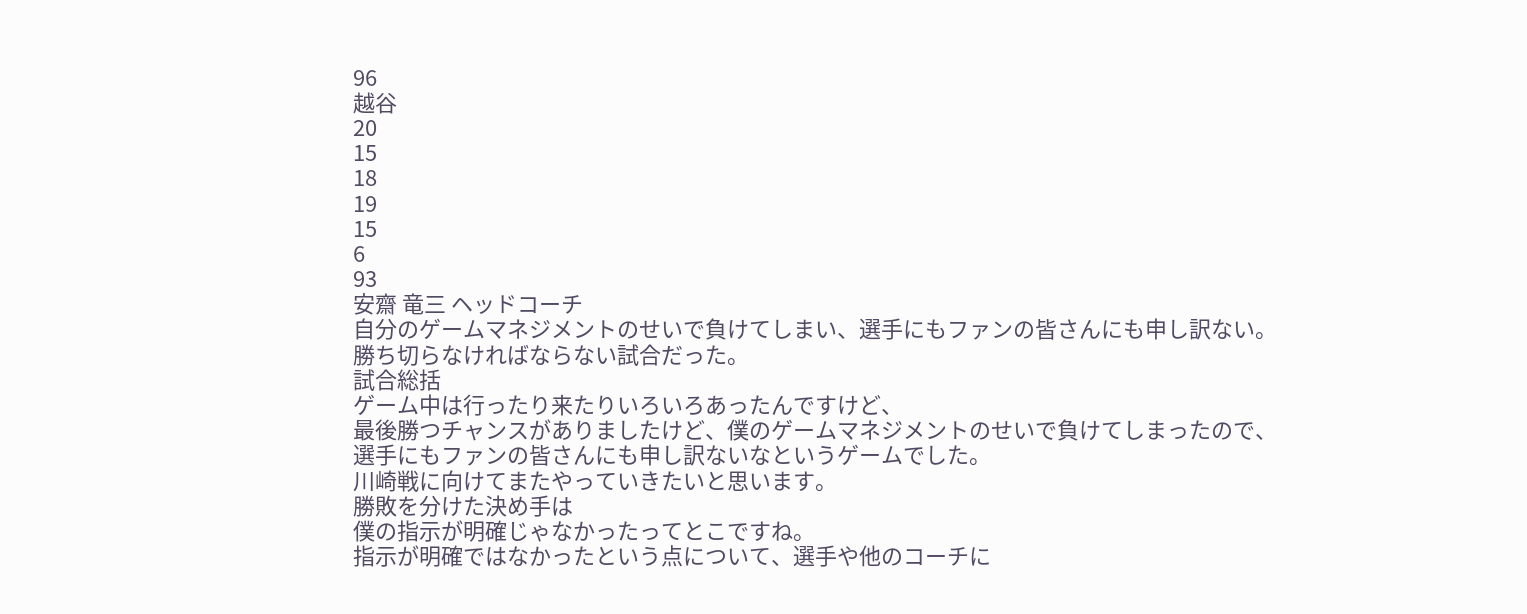96
越谷
20
15
18
19
15
6
93
安齋 竜三 ヘッドコーチ
自分のゲームマネジメントのせいで負けてしまい、選手にもファンの皆さんにも申し訳ない。
勝ち切らなければならない試合だった。
試合総括
ゲーム中は行ったり来たりいろいろあったんですけど、
最後勝つチャンスがありましたけど、僕のゲームマネジメントのせいで負けてしまったので、
選手にもファンの皆さんにも申し訳ないなというゲームでした。
川崎戦に向けてまたやっていきたいと思います。
勝敗を分けた決め手は
僕の指示が明確じゃなかったってとこですね。
指示が明確ではなかったという点について、選手や他のコーチに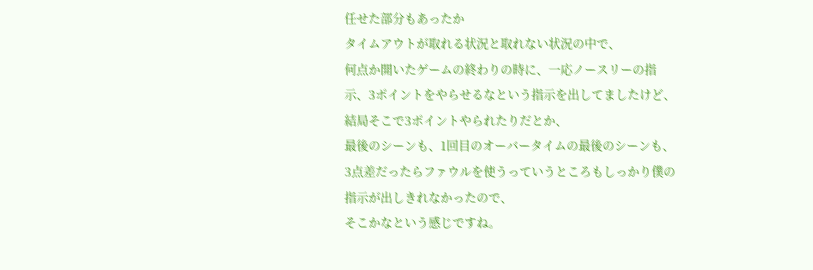任せた部分もあったか
タイムアウトが取れる状況と取れない状況の中で、
何点か開いたゲームの終わりの時に、一応ノースリーの指示、3ポイントをやらせるなという指示を出してましたけど、結局そこで3ポイントやられたりだとか、
最後のシーンも、1回目のオーバータイムの最後のシーンも、3点差だったらファウルを使うっていうところもしっかり僕の指示が出しきれなかったので、
そこかなという感じですね。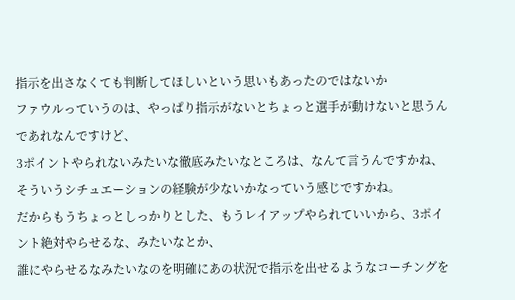指示を出さなくても判断してほしいという思いもあったのではないか
ファウルっていうのは、やっぱり指示がないとちょっと選手が動けないと思うんであれなんですけど、
3ポイントやられないみたいな徹底みたいなところは、なんて言うんですかね、そういうシチュエーションの経験が少ないかなっていう感じですかね。
だからもうちょっとしっかりとした、もうレイアップやられていいから、3ポイント絶対やらせるな、みたいなとか、
誰にやらせるなみたいなのを明確にあの状況で指示を出せるようなコーチングを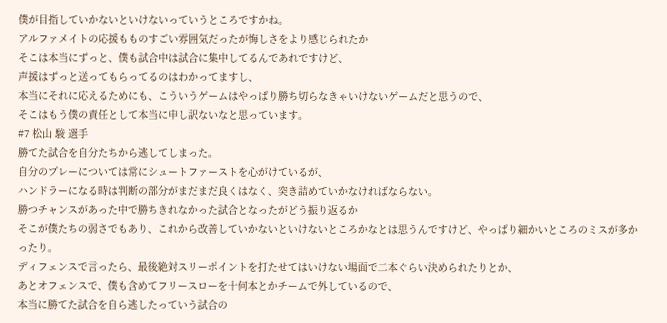僕が目指していかないといけないっていうところですかね。
アルファメイトの応援もものすごい雰囲気だったが悔しさをより感じられたか
そこは本当にずっと、僕も試合中は試合に集中してるんであれですけど、
声援はずっと送ってもらってるのはわかってますし、
本当にそれに応えるためにも、こういうゲームはやっぱり勝ち切らなきゃいけないゲームだと思うので、
そこはもう僕の責任として本当に申し訳ないなと思っています。
#7 松山 駿 選手
勝てた試合を自分たちから逃してしまった。
自分のプレーについては常にシュートファーストを心がけているが、
ハンドラーになる時は判断の部分がまだまだ良くはなく、突き詰めていかなければならない。
勝つチャンスがあった中で勝ちきれなかった試合となったがどう振り返るか
そこが僕たちの弱さでもあり、これから改善していかないといけないところかなとは思うんですけど、やっぱり細かいところのミスが多かったり。
ディフェンスで言ったら、最後絶対スリーポイントを打たせてはいけない場面で二本ぐらい決められたりとか、
あとオフェンスで、僕も含めてフリースローを十何本とかチームで外しているので、
本当に勝てた試合を自ら逃したっていう試合の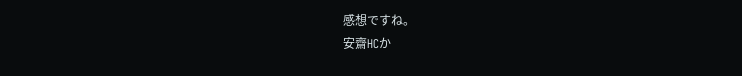感想ですね。
安齋HCか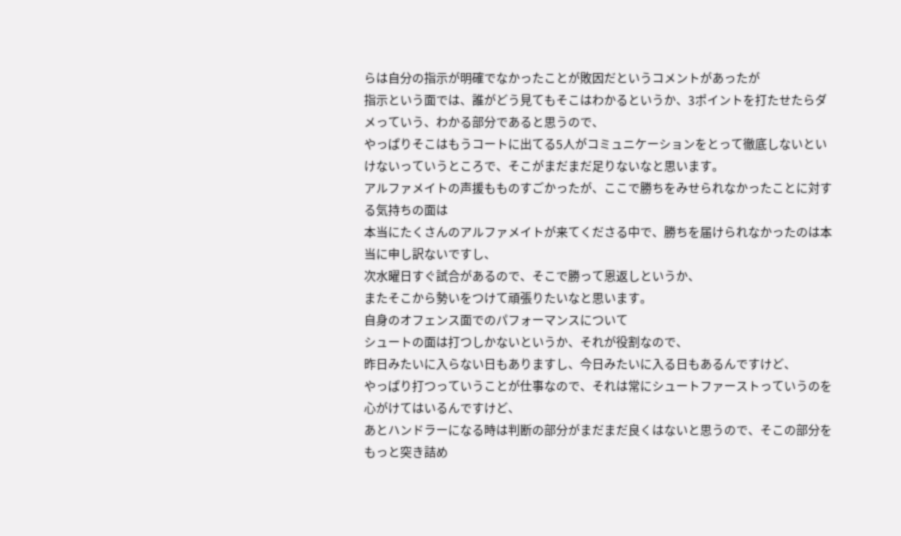らは自分の指示が明確でなかったことが敗因だというコメントがあったが
指示という面では、誰がどう見てもそこはわかるというか、3ポイントを打たせたらダメっていう、わかる部分であると思うので、
やっぱりそこはもうコートに出てる5人がコミュニケーションをとって徹底しないといけないっていうところで、そこがまだまだ足りないなと思います。
アルファメイトの声援もものすごかったが、ここで勝ちをみせられなかったことに対する気持ちの面は
本当にたくさんのアルファメイトが来てくださる中で、勝ちを届けられなかったのは本当に申し訳ないですし、
次水曜日すぐ試合があるので、そこで勝って恩返しというか、
またそこから勢いをつけて頑張りたいなと思います。
自身のオフェンス面でのパフォーマンスについて
シュートの面は打つしかないというか、それが役割なので、
昨日みたいに入らない日もありますし、今日みたいに入る日もあるんですけど、
やっぱり打つっていうことが仕事なので、それは常にシュートファーストっていうのを心がけてはいるんですけど、
あとハンドラーになる時は判断の部分がまだまだ良くはないと思うので、そこの部分をもっと突き詰め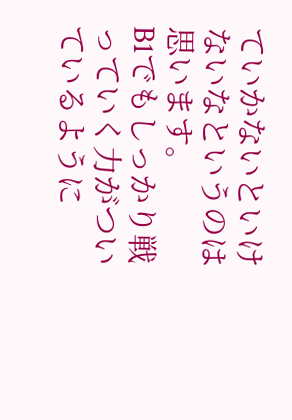ていかないといけないなというのは思います。
B1でもしっかり戦っていく力がついているように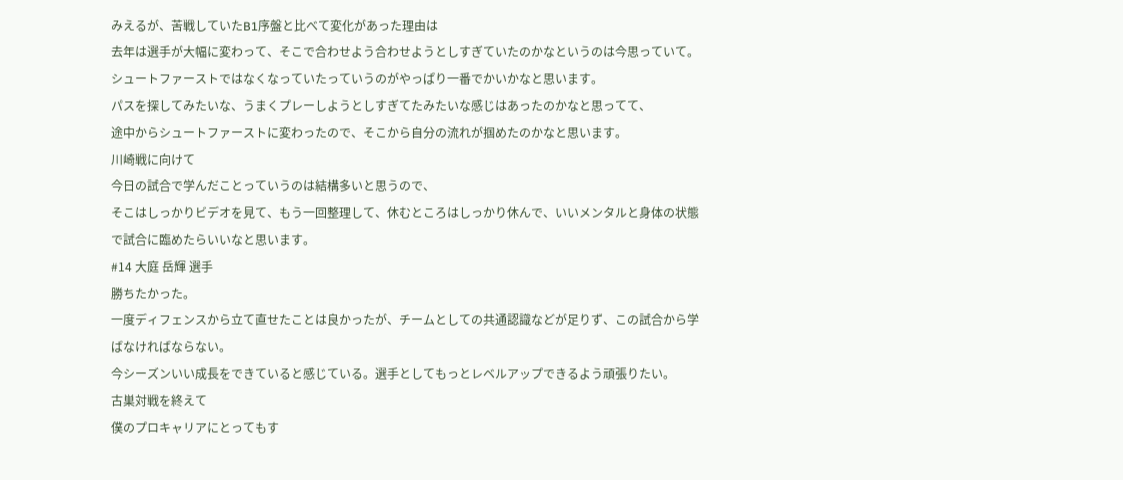みえるが、苦戦していたB1序盤と比べて変化があった理由は
去年は選手が大幅に変わって、そこで合わせよう合わせようとしすぎていたのかなというのは今思っていて。
シュートファーストではなくなっていたっていうのがやっぱり一番でかいかなと思います。
パスを探してみたいな、うまくプレーしようとしすぎてたみたいな感じはあったのかなと思ってて、
途中からシュートファーストに変わったので、そこから自分の流れが掴めたのかなと思います。
川崎戦に向けて
今日の試合で学んだことっていうのは結構多いと思うので、
そこはしっかりビデオを見て、もう一回整理して、休むところはしっかり休んで、いいメンタルと身体の状態で試合に臨めたらいいなと思います。
#14 大庭 岳輝 選手
勝ちたかった。
一度ディフェンスから立て直せたことは良かったが、チームとしての共通認識などが足りず、この試合から学ばなければならない。
今シーズンいい成長をできていると感じている。選手としてもっとレベルアップできるよう頑張りたい。
古巣対戦を終えて
僕のプロキャリアにとってもす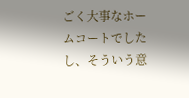ごく大事なホームコートでしたし、そういう意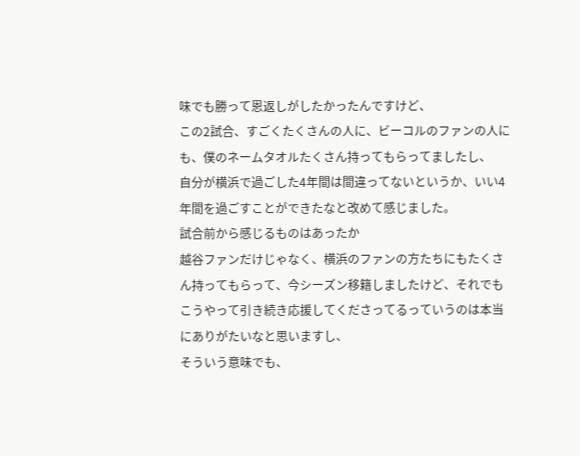味でも勝って恩返しがしたかったんですけど、
この2試合、すごくたくさんの人に、ビーコルのファンの人にも、僕のネームタオルたくさん持ってもらってましたし、
自分が横浜で過ごした4年間は間違ってないというか、いい4年間を過ごすことができたなと改めて感じました。
試合前から感じるものはあったか
越谷ファンだけじゃなく、横浜のファンの方たちにもたくさん持ってもらって、今シーズン移籍しましたけど、それでもこうやって引き続き応援してくださってるっていうのは本当にありがたいなと思いますし、
そういう意味でも、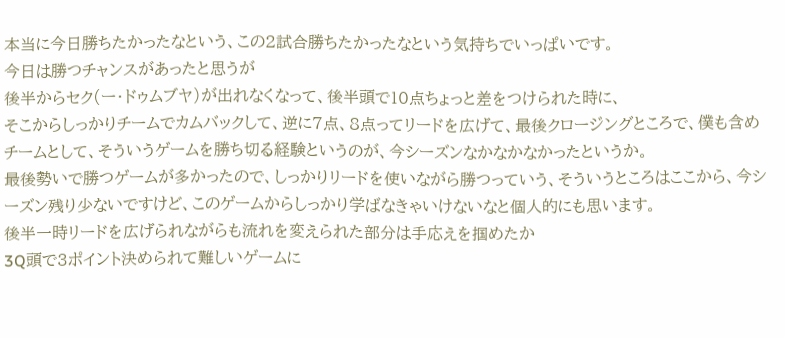本当に今日勝ちたかったなという、この2試合勝ちたかったなという気持ちでいっぱいです。
今日は勝つチャンスがあったと思うが
後半からセク(ー・ドゥムブヤ)が出れなくなって、後半頭で10点ちょっと差をつけられた時に、
そこからしっかりチームでカムバックして、逆に7点、8点ってリードを広げて、最後クロージングところで、僕も含めチームとして、そういうゲームを勝ち切る経験というのが、今シーズンなかなかなかったというか。
最後勢いで勝つゲームが多かったので、しっかりリードを使いながら勝つっていう、そういうところはここから、今シーズン残り少ないですけど、このゲームからしっかり学ばなきゃいけないなと個人的にも思います。
後半一時リードを広げられながらも流れを変えられた部分は手応えを掴めたか
3Q頭で3ポイント決められて難しいゲームに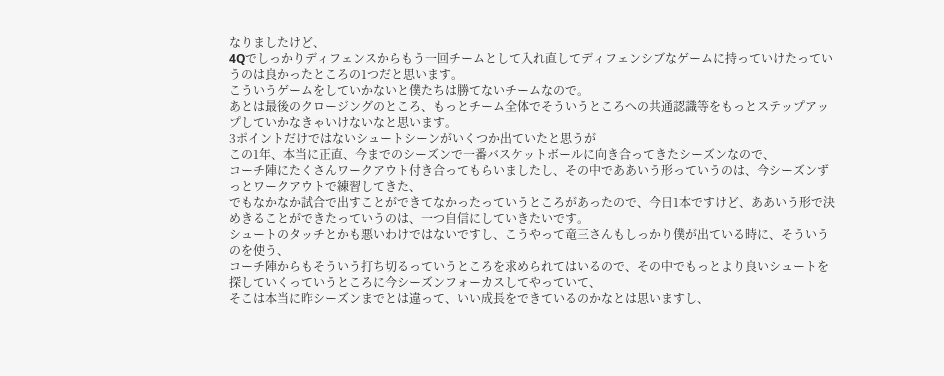なりましたけど、
4Qでしっかりディフェンスからもう一回チームとして入れ直してディフェンシブなゲームに持っていけたっていうのは良かったところの1つだと思います。
こういうゲームをしていかないと僕たちは勝てないチームなので。
あとは最後のクロージングのところ、もっとチーム全体でそういうところへの共通認識等をもっとステップアップしていかなきゃいけないなと思います。
3ポイントだけではないシュートシーンがいくつか出ていたと思うが
この1年、本当に正直、今までのシーズンで一番バスケットボールに向き合ってきたシーズンなので、
コーチ陣にたくさんワークアウト付き合ってもらいましたし、その中でああいう形っていうのは、今シーズンずっとワークアウトで練習してきた、
でもなかなか試合で出すことができてなかったっていうところがあったので、今日1本ですけど、ああいう形で決めきることができたっていうのは、一つ自信にしていきたいです。
シュートのタッチとかも悪いわけではないですし、こうやって竜三さんもしっかり僕が出ている時に、そういうのを使う、
コーチ陣からもそういう打ち切るっていうところを求められてはいるので、その中でもっとより良いシュートを探していくっていうところに今シーズンフォーカスしてやっていて、
そこは本当に昨シーズンまでとは違って、いい成長をできているのかなとは思いますし、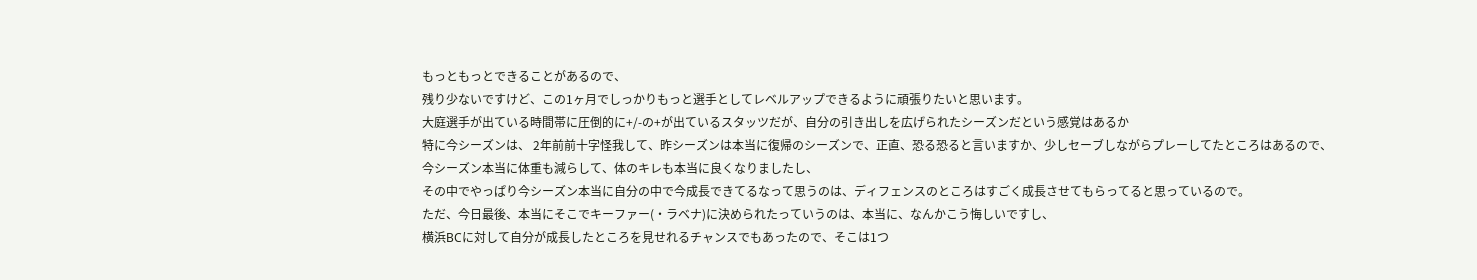もっともっとできることがあるので、
残り少ないですけど、この1ヶ月でしっかりもっと選手としてレベルアップできるように頑張りたいと思います。
大庭選手が出ている時間帯に圧倒的に+/-の+が出ているスタッツだが、自分の引き出しを広げられたシーズンだという感覚はあるか
特に今シーズンは、 2年前前十字怪我して、昨シーズンは本当に復帰のシーズンで、正直、恐る恐ると言いますか、少しセーブしながらプレーしてたところはあるので、
今シーズン本当に体重も減らして、体のキレも本当に良くなりましたし、
その中でやっぱり今シーズン本当に自分の中で今成長できてるなって思うのは、ディフェンスのところはすごく成長させてもらってると思っているので。
ただ、今日最後、本当にそこでキーファー(・ラベナ)に決められたっていうのは、本当に、なんかこう悔しいですし、
横浜BCに対して自分が成長したところを見せれるチャンスでもあったので、そこは1つ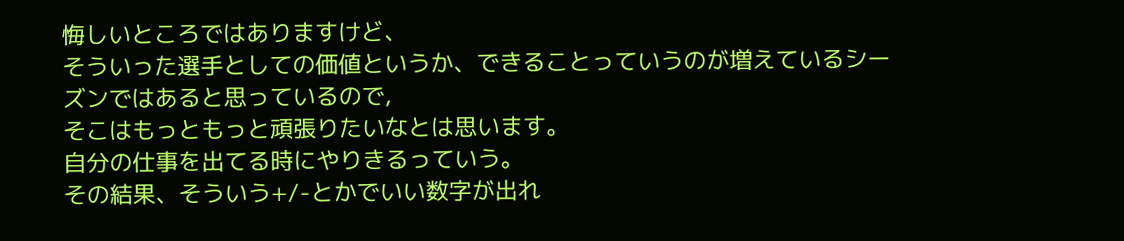悔しいところではありますけど、
そういった選手としての価値というか、できることっていうのが増えているシーズンではあると思っているので,
そこはもっともっと頑張りたいなとは思います。
自分の仕事を出てる時にやりきるっていう。
その結果、そういう+/-とかでいい数字が出れ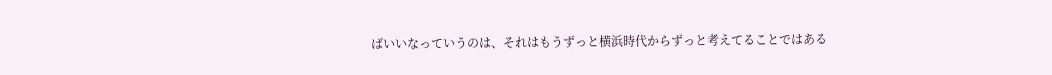ばいいなっていうのは、それはもうずっと横浜時代からずっと考えてることではある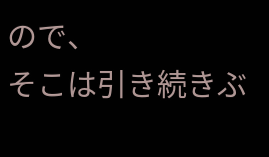ので、
そこは引き続きぶ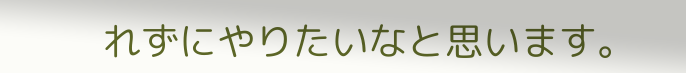れずにやりたいなと思います。